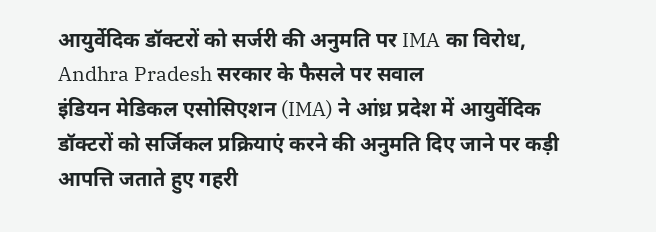आयुर्वेदिक डॉक्टरों को सर्जरी की अनुमति पर IMA का विरोध, Andhra Pradesh सरकार के फैसले पर सवाल
इंडियन मेडिकल एसोसिएशन (IMA) ने आंध्र प्रदेश में आयुर्वेदिक डॉक्टरों को सर्जिकल प्रक्रियाएं करने की अनुमति दिए जाने पर कड़ी आपत्ति जताते हुए गहरी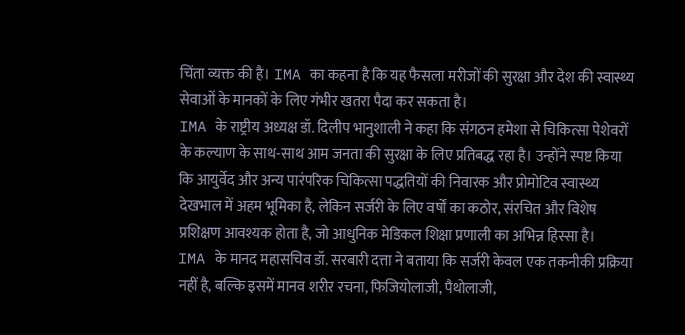चिंता व्यक्त की है। IMA का कहना है कि यह फैसला मरीजों की सुरक्षा और देश की स्वास्थ्य सेवाओं के मानकों के लिए गंभीर खतरा पैदा कर सकता है।
IMA के राष्ट्रीय अध्यक्ष डॉ. दिलीप भानुशाली ने कहा कि संगठन हमेशा से चिकित्सा पेशेवरों के कल्याण के साथ-साथ आम जनता की सुरक्षा के लिए प्रतिबद्ध रहा है। उन्होंने स्पष्ट किया कि आयुर्वेद और अन्य पारंपरिक चिकित्सा पद्धतियों की निवारक और प्रोमोटिव स्वास्थ्य देखभाल में अहम भूमिका है, लेकिन सर्जरी के लिए वर्षों का कठोर, संरचित और विशेष प्रशिक्षण आवश्यक होता है, जो आधुनिक मेडिकल शिक्षा प्रणाली का अभिन्न हिस्सा है।
IMA के मानद महासचिव डॉ. सरबारी दत्ता ने बताया कि सर्जरी केवल एक तकनीकी प्रक्रिया नहीं है, बल्कि इसमें मानव शरीर रचना, फिजियोलाजी, पैथोलाजी,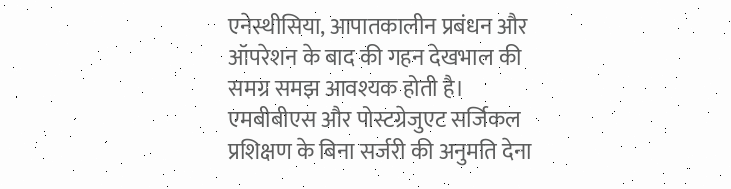एनेस्थीसिया, आपातकालीन प्रबंधन और ऑपरेशन के बाद की गहन देखभाल की समग्र समझ आवश्यक होती है। एमबीबीएस और पोस्टग्रेजुएट सर्जिकल प्रशिक्षण के बिना सर्जरी की अनुमति देना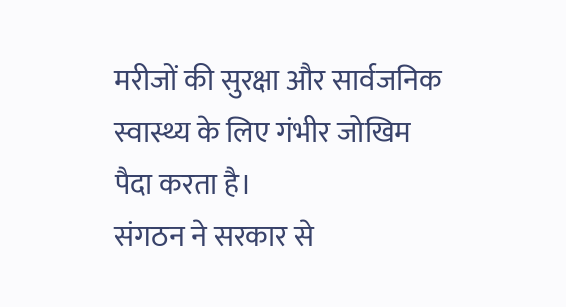मरीजों की सुरक्षा और सार्वजनिक स्वास्थ्य के लिए गंभीर जोखिम पैदा करता है।
संगठन ने सरकार से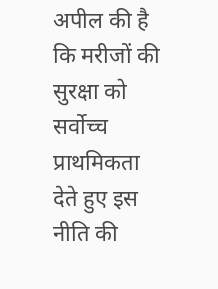अपील की है कि मरीजों की सुरक्षा को सर्वोच्च प्राथमिकता देते हुए इस नीति की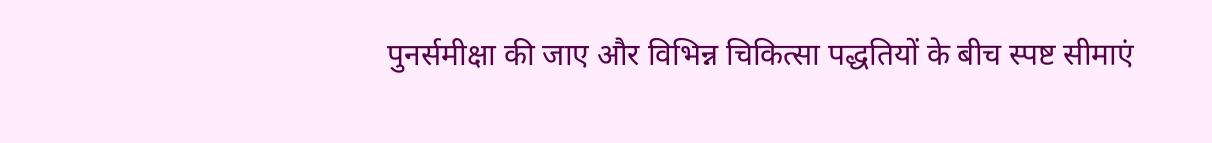पुनर्समीक्षा की जाए और विभिन्न चिकित्सा पद्धतियों के बीच स्पष्ट सीमाएं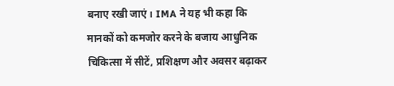बनाए रखी जाएं। IMA ने यह भी कहा कि मानकों को कमजोर करने के बजाय आधुनिक चिकित्सा में सीटें, प्रशिक्षण और अवसर बढ़ाकर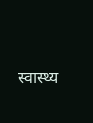स्वास्थ्य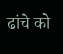ढांचे को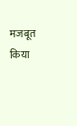मजबूत किया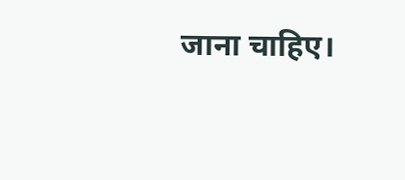जाना चाहिए।